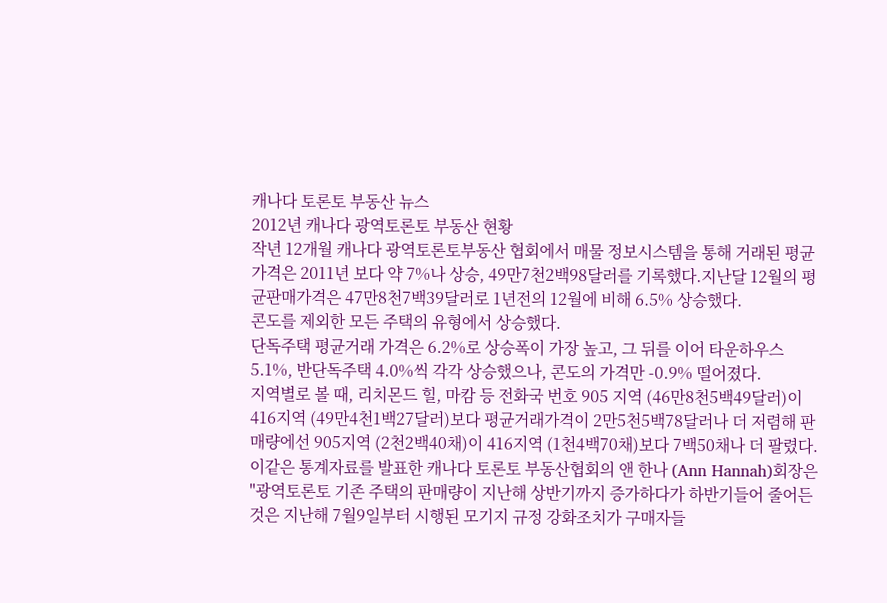캐나다 토론토 부동산 뉴스
2012년 캐나다 광역토론토 부동산 현황
작년 12개월 캐나다 광역토론토부동산 협회에서 매물 정보시스템을 통해 거래된 평균가격은 2011년 보다 약 7%나 상승, 49만7천2백98달러를 기록했다.지난달 12월의 평균판매가격은 47만8천7백39달러로 1년전의 12월에 비해 6.5% 상승했다.
콘도를 제외한 모든 주택의 유형에서 상승했다.
단독주택 평균거래 가격은 6.2%로 상승폭이 가장 높고, 그 뒤를 이어 타운하우스 5.1%, 반단독주택 4.0%씩 각각 상승했으나, 콘도의 가격만 -0.9% 떨어졌다.
지역별로 볼 때, 리치몬드 힐, 마캄 등 전화국 번호 905 지역 (46만8천5백49달러)이 416지역 (49만4천1백27달러)보다 평균거래가격이 2만5천5백78달러나 더 저렴해 판매량에선 905지역 (2천2백40채)이 416지역 (1천4백70채)보다 7백50채나 더 팔렸다.
이같은 통계자료를 발표한 캐나다 토론토 부동산협회의 앤 한나 (Ann Hannah)회장은 "광역토론토 기존 주택의 판매량이 지난해 상반기까지 증가하다가 하반기들어 줄어든 것은 지난해 7월9일부터 시행된 모기지 규정 강화조치가 구매자들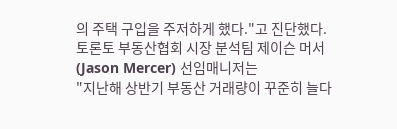의 주택 구입을 주저하게 했다."고 진단했다.
토론토 부동산협회 시장 분석팀 제이슨 머서 (Jason Mercer) 선임매니저는
"지난해 상반기 부동산 거래량이 꾸준히 늘다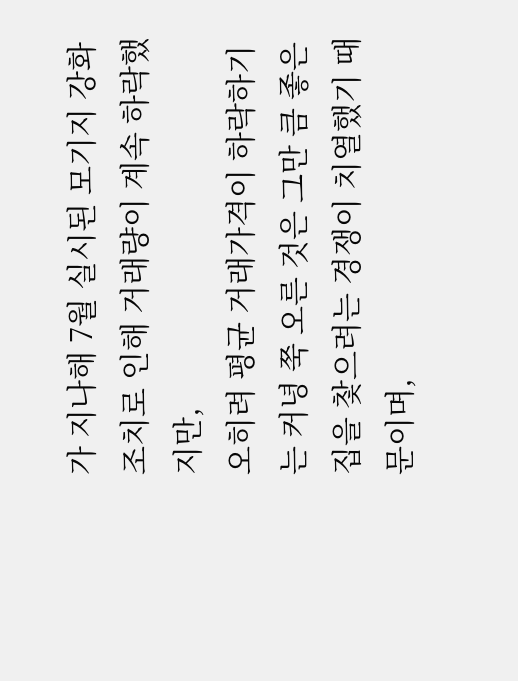가 지나해 7월 실시된 모기지 강화 조치로 인해 거래량이 계속 하락했지만,
오히려 평균 거래가격이 하락하기는 커녕 쭉 오른 것은 그만 큼 좋은 집을 찿으려는 경쟁이 치열했기 때문이며,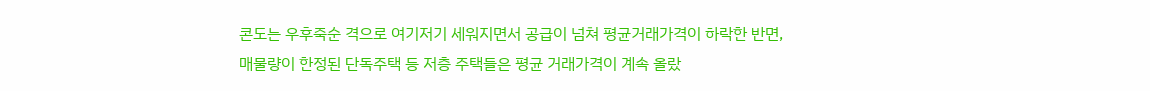콘도는 우후죽순 격으로 여기저기 세워지면서 공급이 넘쳐 평균거래가격이 하락한 반면,
매물량이 한정된 단독주택 등 저층 주택들은 평균 거래가격이 계속 올랐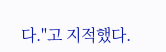다."고 지적했다.